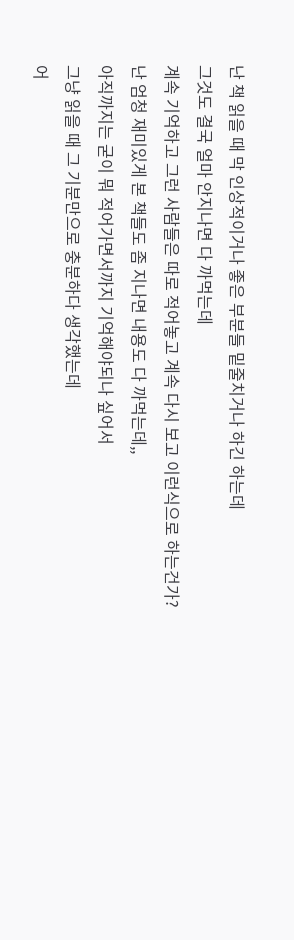난 책 읽을 때 막 인상적이거나 좋은 부분들 밑줄치거나 하긴 하는데
그것도 결국 얼마 안지나면 다 까먹는데
계속 기억하고 그런 사람들은 따로 적어놓고 계속 다시 보고 이런식으로 하는건가?
난 엄청 재미있게 본 책들도 좀 지나면 내용도 다 까먹는데,,
아직까지는 굳이 뭐 적어가면서까지 기억해야되나 싶어서
그냥 읽을 때 그 기분만으로 충분하다 생각했는데
어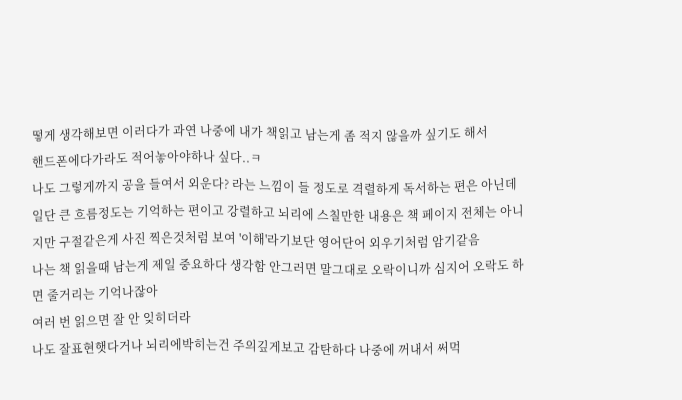떻게 생각해보면 이러다가 과연 나중에 내가 책읽고 남는게 좀 적지 않을까 싶기도 해서
핸드폰에다가라도 적어놓아야하나 싶다..ㅋ
나도 그렇게까지 공을 들여서 외운다? 라는 느낌이 들 정도로 격렬하게 독서하는 편은 아닌데 일단 큰 흐름정도는 기억하는 편이고 강렬하고 뇌리에 스칠만한 내용은 책 페이지 전체는 아니지만 구절같은게 사진 찍은것처럼 보여 '이해'라기보단 영어단어 외우기처럼 암기같음
나는 책 읽을때 남는게 제일 중요하다 생각함 안그러면 말그대로 오락이니까 심지어 오락도 하면 줄거리는 기억나잖아
여러 번 읽으면 잘 안 잊히더라
나도 잘표현햇다거나 뇌리에박히는건 주의깊게보고 감탄하다 나중에 꺼내서 써먹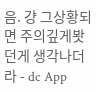음. 걍 그상황되면 주의깊게봣던게 생각나더라 - dc App